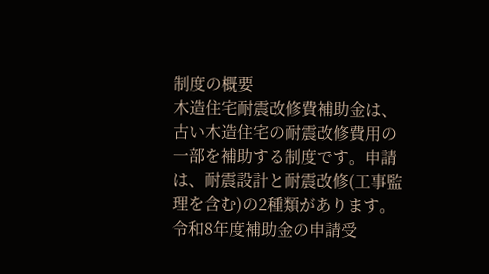制度の概要
木造住宅耐震改修費補助金は、古い木造住宅の耐震改修費用の一部を補助する制度です。申請は、耐震設計と耐震改修(工事監理を含む)の2種類があります。令和8年度補助金の申請受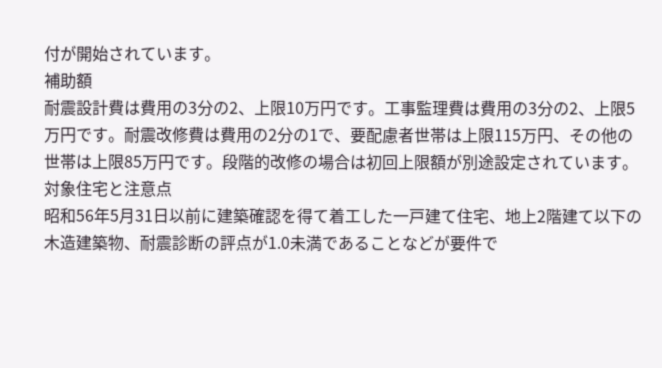付が開始されています。
補助額
耐震設計費は費用の3分の2、上限10万円です。工事監理費は費用の3分の2、上限5万円です。耐震改修費は費用の2分の1で、要配慮者世帯は上限115万円、その他の世帯は上限85万円です。段階的改修の場合は初回上限額が別途設定されています。
対象住宅と注意点
昭和56年5月31日以前に建築確認を得て着工した一戸建て住宅、地上2階建て以下の木造建築物、耐震診断の評点が1.0未満であることなどが要件で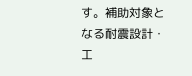す。補助対象となる耐震設計・工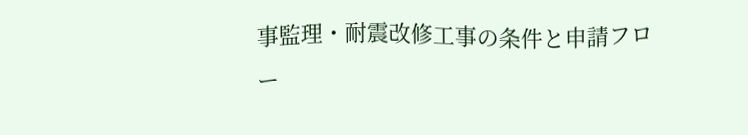事監理・耐震改修工事の条件と申請フロー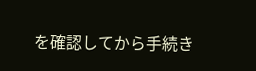を確認してから手続き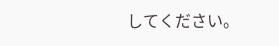してください。